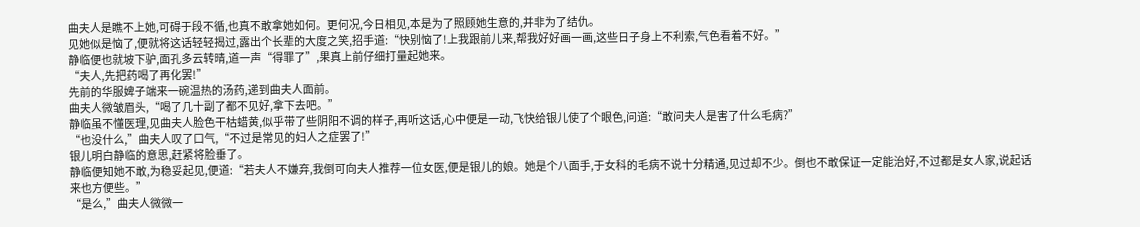曲夫人是瞧不上她,可碍于段不循,也真不敢拿她如何。更何况,今日相见,本是为了照顾她生意的,并非为了结仇。
见她似是恼了,便就将这话轻轻揭过,露出个长辈的大度之笑,招手道:“快别恼了!上我跟前儿来,帮我好好画一画,这些日子身上不利索,气色看着不好。”
静临便也就坡下驴,面孔多云转晴,道一声“得罪了”,果真上前仔细打量起她来。
“夫人,先把药喝了再化罢!”
先前的华服婢子端来一碗温热的汤药,递到曲夫人面前。
曲夫人微皱眉头,“喝了几十副了都不见好,拿下去吧。”
静临虽不懂医理,见曲夫人脸色干枯蜡黄,似乎带了些阴阳不调的样子,再听这话,心中便是一动,飞快给银儿使了个眼色,问道:“敢问夫人是害了什么毛病?”
“也没什么,”曲夫人叹了口气,“不过是常见的妇人之症罢了!”
银儿明白静临的意思,赶紧将脸垂了。
静临便知她不敢,为稳妥起见,便道:“若夫人不嫌弃,我倒可向夫人推荐一位女医,便是银儿的娘。她是个八面手,于女科的毛病不说十分精通,见过却不少。倒也不敢保证一定能治好,不过都是女人家,说起话来也方便些。”
“是么,”曲夫人微微一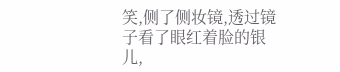笑,侧了侧妆镜,透过镜子看了眼红着脸的银儿,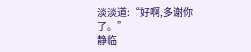淡淡道:“好啊,多谢你了。”
静临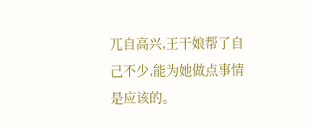兀自高兴,王干娘帮了自己不少,能为她做点事情是应该的。